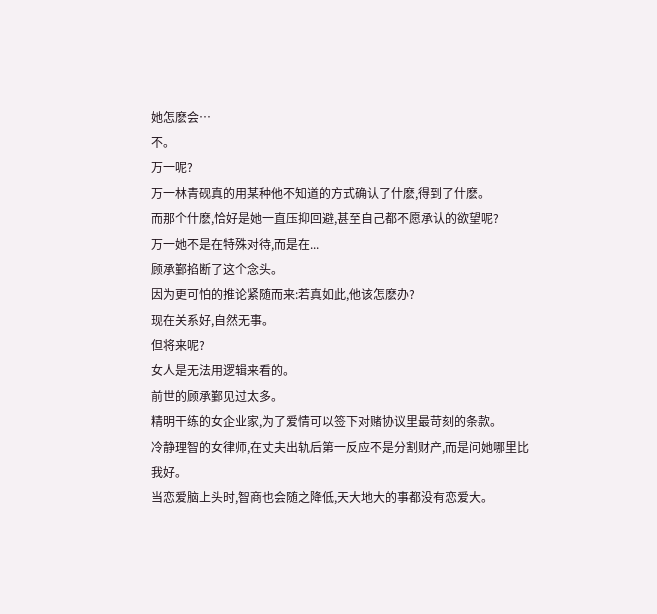她怎麽会…
不。
万一呢?
万一林青砚真的用某种他不知道的方式确认了什麽,得到了什麽。
而那个什麽,恰好是她一直压抑回避,甚至自己都不愿承认的欲望呢?
万一她不是在特殊对待,而是在...
顾承鄞掐断了这个念头。
因为更可怕的推论紧随而来:若真如此,他该怎麽办?
现在关系好,自然无事。
但将来呢?
女人是无法用逻辑来看的。
前世的顾承鄞见过太多。
精明干练的女企业家,为了爱情可以签下对赌协议里最苛刻的条款。
冷静理智的女律师,在丈夫出轨后第一反应不是分割财产,而是问她哪里比我好。
当恋爱脑上头时,智商也会随之降低,天大地大的事都没有恋爱大。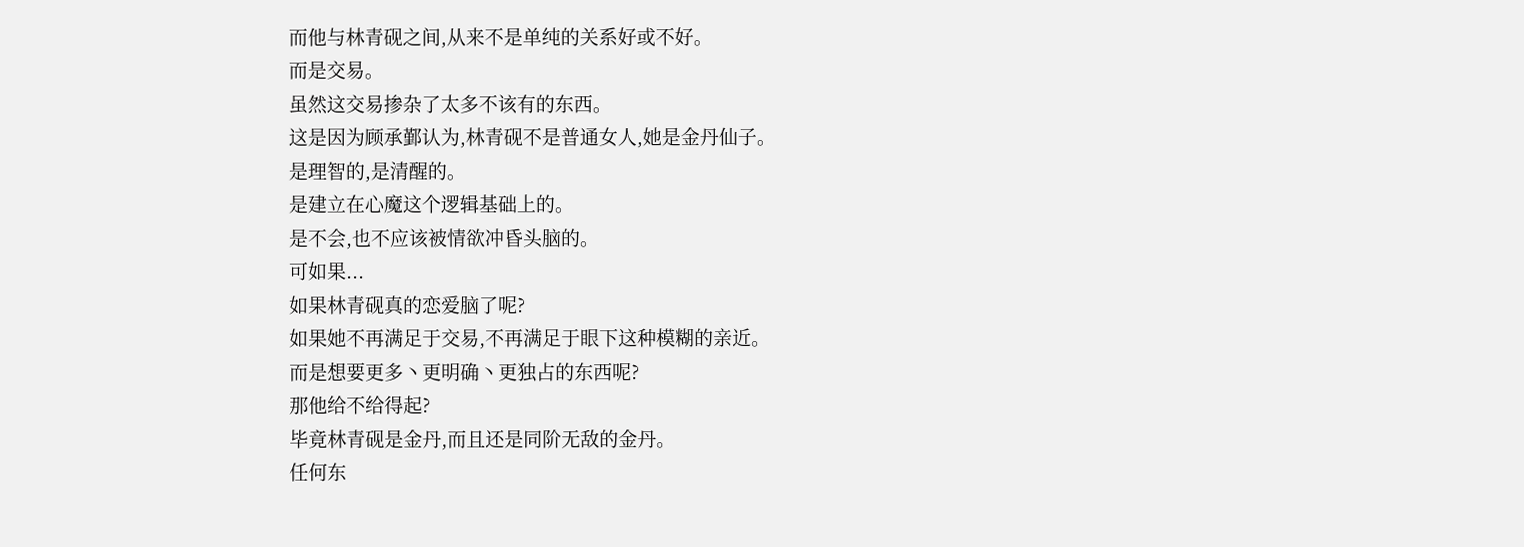而他与林青砚之间,从来不是单纯的关系好或不好。
而是交易。
虽然这交易掺杂了太多不该有的东西。
这是因为顾承鄞认为,林青砚不是普通女人,她是金丹仙子。
是理智的,是清醒的。
是建立在心魔这个逻辑基础上的。
是不会,也不应该被情欲冲昏头脑的。
可如果...
如果林青砚真的恋爱脑了呢?
如果她不再满足于交易,不再满足于眼下这种模糊的亲近。
而是想要更多丶更明确丶更独占的东西呢?
那他给不给得起?
毕竟林青砚是金丹,而且还是同阶无敌的金丹。
任何东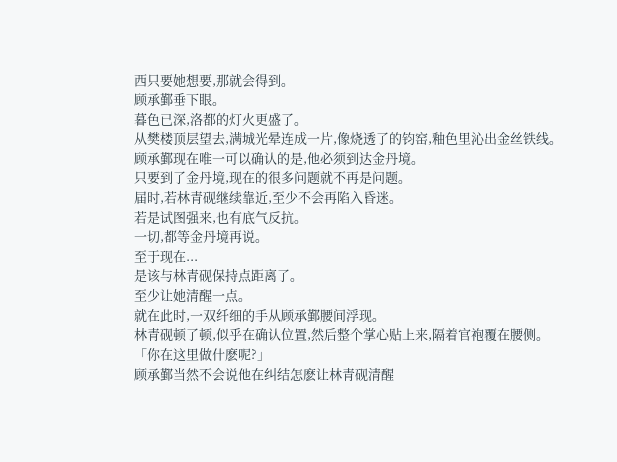西只要她想要,那就会得到。
顾承鄞垂下眼。
暮色已深,洛都的灯火更盛了。
从樊楼顶层望去,满城光晕连成一片,像烧透了的钧窑,釉色里沁出金丝铁线。
顾承鄞现在唯一可以确认的是,他必须到达金丹境。
只要到了金丹境,现在的很多问题就不再是问题。
届时,若林青砚继续靠近,至少不会再陷入昏迷。
若是试图强来,也有底气反抗。
一切,都等金丹境再说。
至于现在...
是该与林青砚保持点距离了。
至少让她清醒一点。
就在此时,一双纤细的手从顾承鄞腰间浮现。
林青砚顿了顿,似乎在确认位置,然后整个掌心贴上来,隔着官袍覆在腰侧。
「你在这里做什麽呢?」
顾承鄞当然不会说他在纠结怎麽让林青砚清醒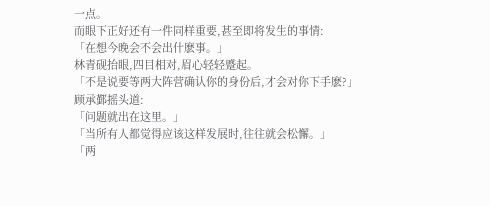一点。
而眼下正好还有一件同样重要,甚至即将发生的事情:
「在想今晚会不会出什麽事。」
林青砚抬眼,四目相对,眉心轻轻蹙起。
「不是说要等两大阵营确认你的身份后,才会对你下手麽?」
顾承鄞摇头道:
「问题就出在这里。」
「当所有人都觉得应该这样发展时,往往就会松懈。」
「两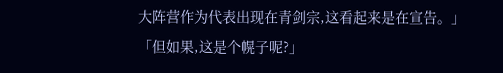大阵营作为代表出现在青剑宗,这看起来是在宣告。」
「但如果,这是个幌子呢?」